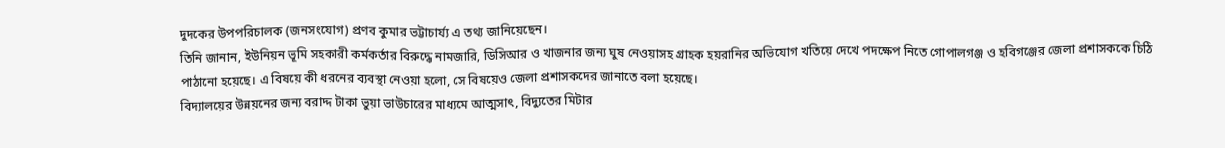দুদকের উপপরিচালক (জনসংযোগ) প্রণব কুমার ভট্টাচার্য্য এ তথ্য জানিয়েছেন।
তিনি জানান, ইউনিয়ন ভূমি সহকারী কর্মকর্তার বিরুদ্ধে নামজারি, ডিসিআর ও খাজনার জন্য ঘুষ নেওয়াসহ গ্রাহক হয়রানির অভিযোগ খতিয়ে দেখে পদক্ষেপ নিতে গোপালগঞ্জ ও হবিগঞ্জের জেলা প্রশাসককে চিঠি পাঠানো হয়েছে। এ বিষয়ে কী ধরনের ব্যবস্থা নেওয়া হলো, সে বিষয়েও জেলা প্রশাসকদের জানাতে বলা হয়েছে।
বিদ্যালয়ের উন্নয়নের জন্য বরাদ্দ টাকা ভুয়া ভাউচারের মাধ্যমে আত্মসাৎ, বিদ্যুতের মিটার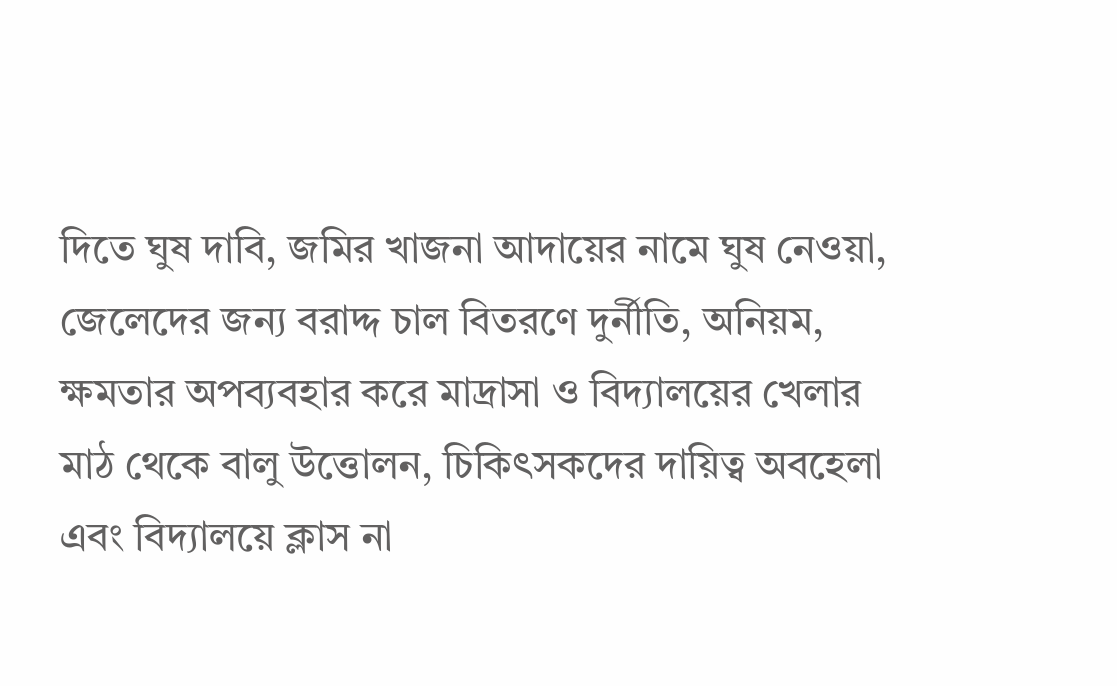দিতে ঘুষ দাবি, জমির খাজনা আদায়ের নামে ঘুষ নেওয়া, জেলেদের জন্য বরাদ্দ চাল বিতরণে দুর্নীতি, অনিয়ম, ক্ষমতার অপব্যবহার করে মাদ্রাসা ও বিদ্যালয়ের খেলার মাঠ থেকে বালু উত্তোলন, চিকিৎসকদের দায়িত্ব অবহেলা এবং বিদ্যালয়ে ক্লাস না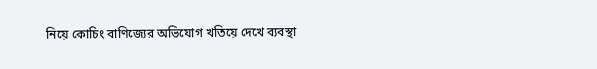নিয়ে কোচিং বাণিজ্যের অভিযোগ খতিয়ে দেখে ব্যবস্থা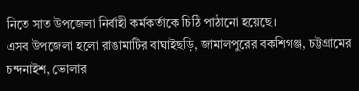নিতে সাত উপজেলা নির্বাহী কর্মকর্তাকে চিঠি পাঠানো হয়েছে।
এসব উপজেলা হলো রাঙামাটির বাঘাইছড়ি, জামালপুরের বকশিগঞ্জ, চট্টগ্রামের চন্দনাইশ, ভোলার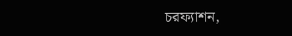চরফ্যাশন,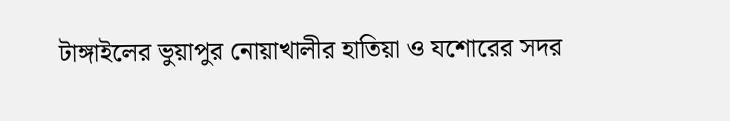টাঙ্গাইলের ভুয়াপুর নোয়াখালীর হাতিয়া ও যশোরের সদর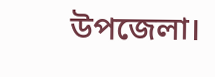উপজেলা।